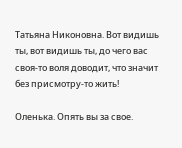Татьяна Никоновна. Вот видишь ты, вот видишь ты, до чего вас своя-то воля доводит, что значит без присмотру-то жить!

Оленька. Опять вы за свое.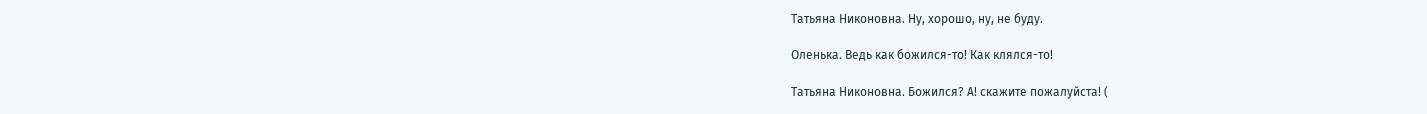Татьяна Никоновна. Ну, хорошо, ну, не буду.

Оленька. Ведь как божился-то! Как клялся-то!

Татьяна Никоновна. Божился? А! скажите пожалуйста! (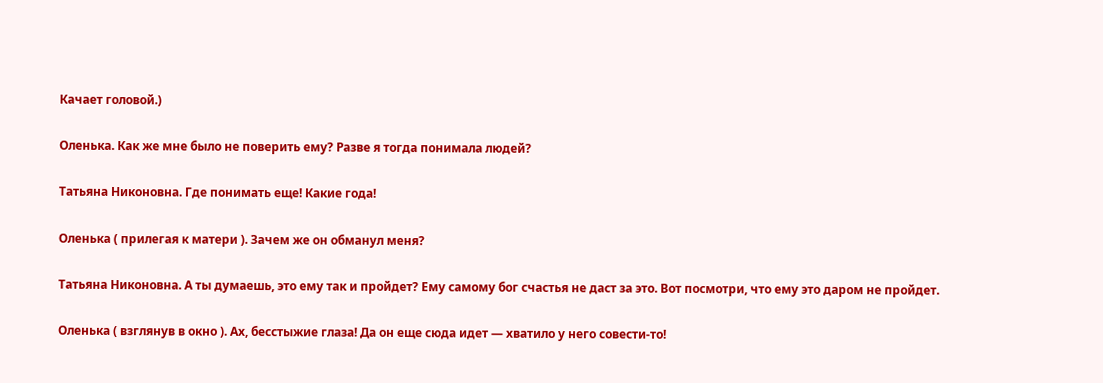Качает головой.)

Оленька. Как же мне было не поверить ему? Разве я тогда понимала людей?

Татьяна Никоновна. Где понимать еще! Какие года!

Оленька ( прилегая к матери ). Зачем же он обманул меня?

Татьяна Никоновна. А ты думаешь, это ему так и пройдет? Ему самому бог счастья не даст за это. Вот посмотри, что ему это даром не пройдет.

Оленька ( взглянув в окно ). Ах, бесстыжие глаза! Да он еще сюда идет — хватило у него совести-то!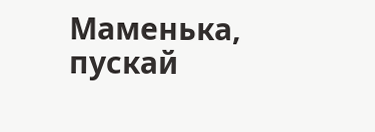Маменька, пускай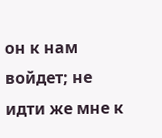он к нам войдет; не идти же мне к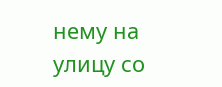нему на улицу со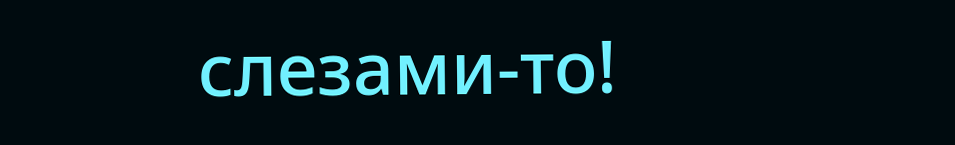слезами-то!